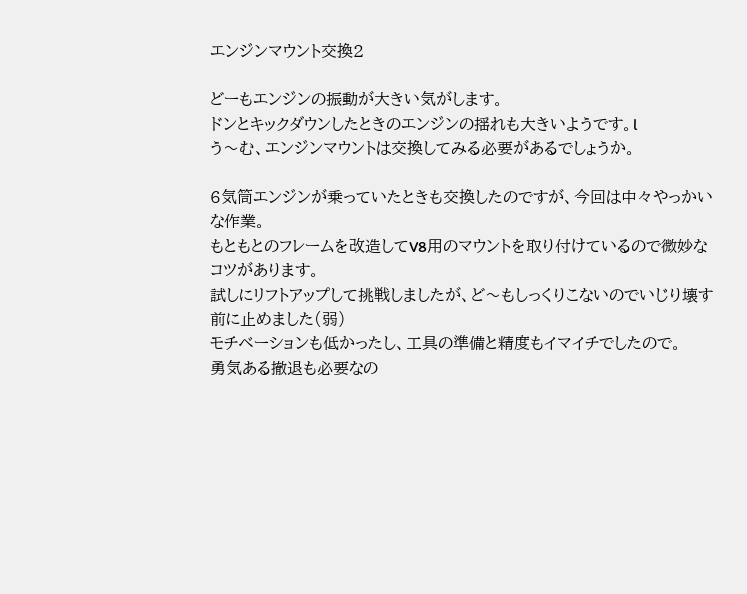エンジンマウント交換2

どーもエンジンの振動が大きい気がします。
ドンとキックダウンしたときのエンジンの揺れも大きいようです。l
う〜む、エンジンマウントは交換してみる必要があるでしょうか。

6気筒エンジンが乗っていたときも交換したのですが、今回は中々やっかいな作業。
もともとのフレームを改造してV8用のマウントを取り付けているので微妙なコツがあります。
試しにリフトアップして挑戦しましたが、ど〜もしっくりこないのでいじり壊す前に止めました(弱)
モチベーションも低かったし、工具の準備と精度もイマイチでしたので。
勇気ある撤退も必要なの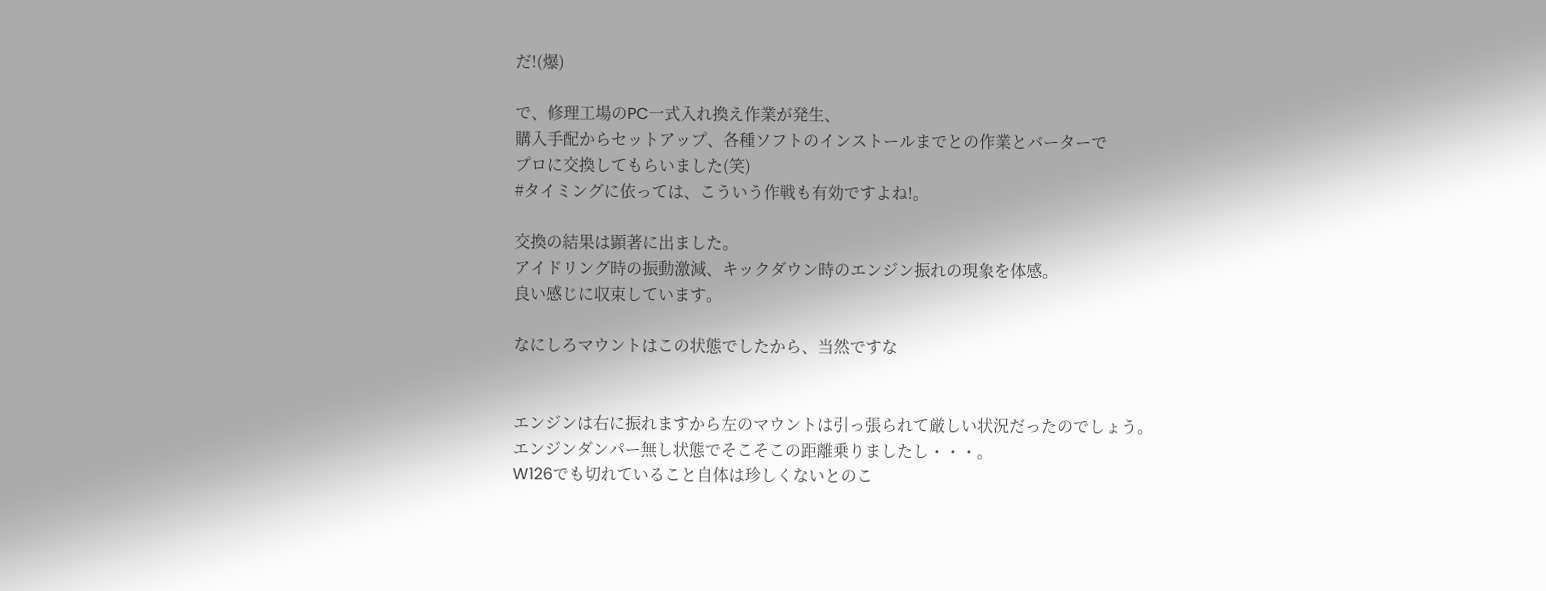だ!(爆)

で、修理工場のPC一式入れ換え作業が発生、
購入手配からセットアップ、各種ソフトのインストールまでとの作業とバーターで
プロに交換してもらいました(笑)
#タイミングに依っては、こういう作戦も有効ですよね!。

交換の結果は顕著に出ました。
アイドリング時の振動激減、キックダウン時のエンジン振れの現象を体感。
良い感じに収束しています。

なにしろマウントはこの状態でしたから、当然ですな


エンジンは右に振れますから左のマウントは引っ張られて厳しい状況だったのでしょう。
エンジンダンパー無し状態でそこそこの距離乗りましたし・・・。
W126でも切れていること自体は珍しくないとのこ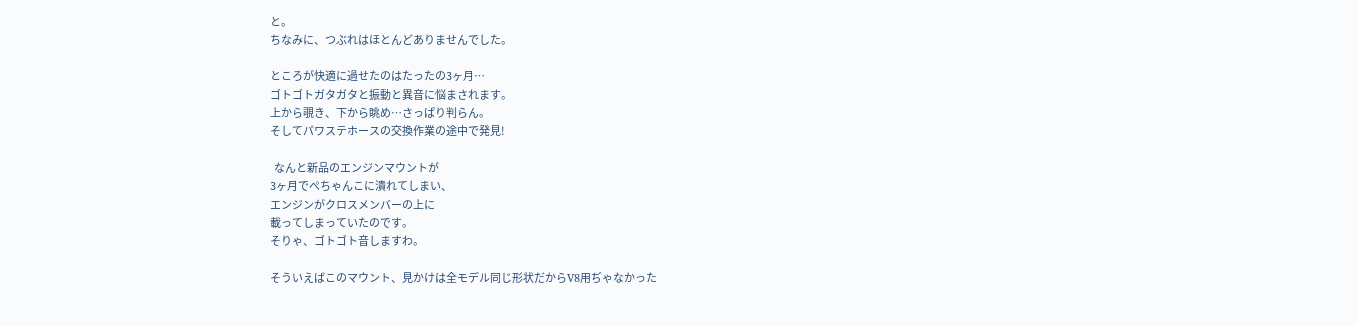と。
ちなみに、つぶれはほとんどありませんでした。

ところが快適に過せたのはたったの3ヶ月…
ゴトゴトガタガタと振動と異音に悩まされます。
上から覗き、下から眺め…さっぱり判らん。
そしてパワステホースの交換作業の途中で発見!

  なんと新品のエンジンマウントが
3ヶ月でぺちゃんこに潰れてしまい、
エンジンがクロスメンバーの上に
載ってしまっていたのです。
そりゃ、ゴトゴト音しますわ。

そういえばこのマウント、見かけは全モデル同じ形状だからV8用ぢゃなかった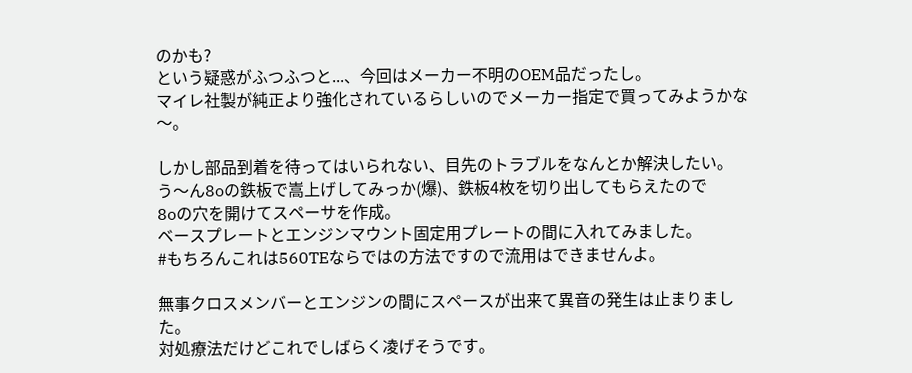のかも?
という疑惑がふつふつと...、今回はメーカー不明のOEM品だったし。
マイレ社製が純正より強化されているらしいのでメーカー指定で買ってみようかな〜。

しかし部品到着を待ってはいられない、目先のトラブルをなんとか解決したい。
う〜ん8oの鉄板で嵩上げしてみっか(爆)、鉄板4枚を切り出してもらえたので
8oの穴を開けてスペーサを作成。
ベースプレートとエンジンマウント固定用プレートの間に入れてみました。
#もちろんこれは560TEならではの方法ですので流用はできませんよ。

無事クロスメンバーとエンジンの間にスペースが出来て異音の発生は止まりました。
対処療法だけどこれでしばらく凌げそうです。